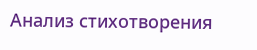Анализ стихотворения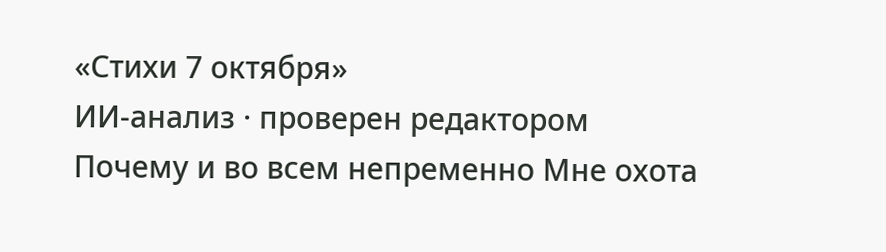«Стихи 7 октября»
ИИ-анализ · проверен редактором
Почему и во всем непременно Мне охота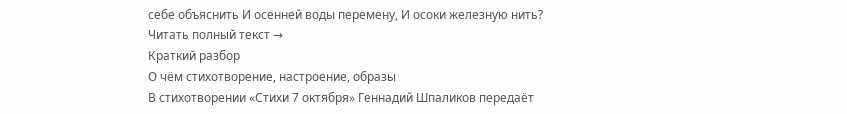себе объяснить И осенней воды перемену, И осоки железную нить?
Читать полный текст →
Краткий разбор
О чём стихотворение, настроение, образы
В стихотворении «Стихи 7 октября» Геннадий Шпаликов передаёт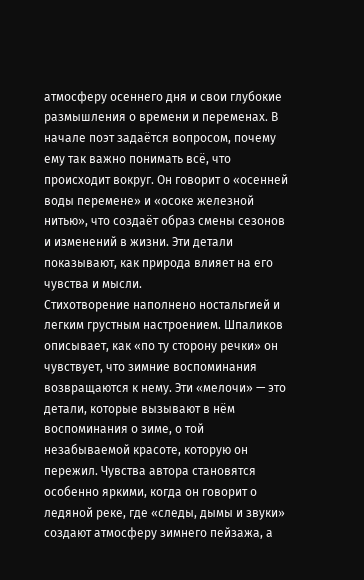атмосферу осеннего дня и свои глубокие размышления о времени и переменах. В начале поэт задаётся вопросом, почему ему так важно понимать всё, что происходит вокруг. Он говорит о «осенней воды перемене» и «осоке железной нитью», что создаёт образ смены сезонов и изменений в жизни. Эти детали показывают, как природа влияет на его чувства и мысли.
Стихотворение наполнено ностальгией и легким грустным настроением. Шпаликов описывает, как «по ту сторону речки» он чувствует, что зимние воспоминания возвращаются к нему. Эти «мелочи» — это детали, которые вызывают в нём воспоминания о зиме, о той незабываемой красоте, которую он пережил. Чувства автора становятся особенно яркими, когда он говорит о ледяной реке, где «следы, дымы и звуки» создают атмосферу зимнего пейзажа, а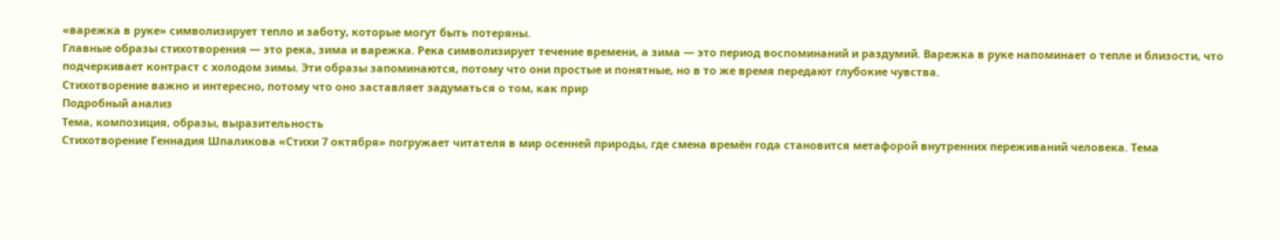«варежка в руке» символизирует тепло и заботу, которые могут быть потеряны.
Главные образы стихотворения — это река, зима и варежка. Река символизирует течение времени, а зима — это период воспоминаний и раздумий. Варежка в руке напоминает о тепле и близости, что подчеркивает контраст с холодом зимы. Эти образы запоминаются, потому что они простые и понятные, но в то же время передают глубокие чувства.
Стихотворение важно и интересно, потому что оно заставляет задуматься о том, как прир
Подробный анализ
Тема, композиция, образы, выразительность
Стихотворение Геннадия Шпаликова «Стихи 7 октября» погружает читателя в мир осенней природы, где смена времён года становится метафорой внутренних переживаний человека. Тема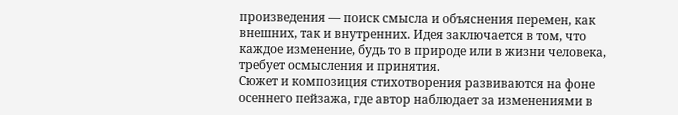произведения — поиск смысла и объяснения перемен, как внешних, так и внутренних. Идея заключается в том, что каждое изменение, будь то в природе или в жизни человека, требует осмысления и принятия.
Сюжет и композиция стихотворения развиваются на фоне осеннего пейзажа, где автор наблюдает за изменениями в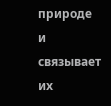природе и связывает их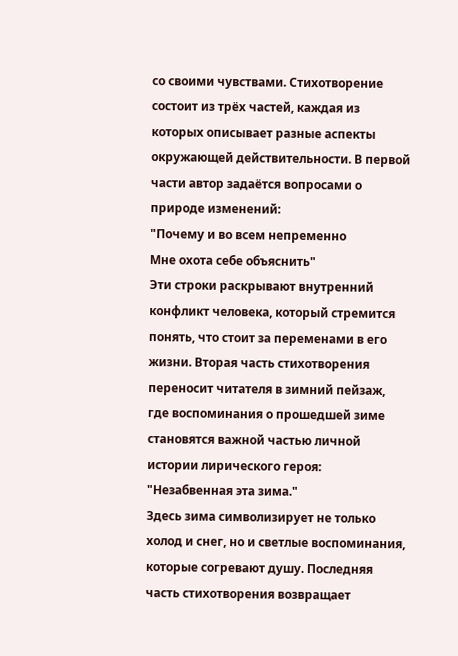со своими чувствами. Стихотворение состоит из трёх частей, каждая из которых описывает разные аспекты окружающей действительности. В первой части автор задаётся вопросами о природе изменений:
"Почему и во всем непременно
Мне охота себе объяснить"
Эти строки раскрывают внутренний конфликт человека, который стремится понять, что стоит за переменами в его жизни. Вторая часть стихотворения переносит читателя в зимний пейзаж, где воспоминания о прошедшей зиме становятся важной частью личной истории лирического героя:
"Незабвенная эта зима."
Здесь зима символизирует не только холод и снег, но и светлые воспоминания, которые согревают душу. Последняя часть стихотворения возвращает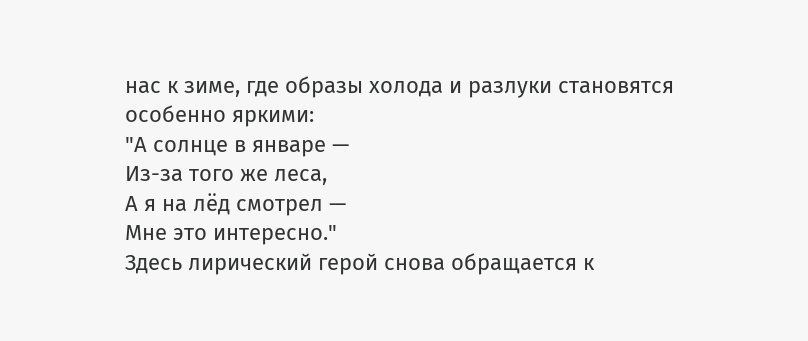нас к зиме, где образы холода и разлуки становятся особенно яркими:
"А солнце в январе —
Из-за того же леса,
А я на лёд смотрел —
Мне это интересно."
Здесь лирический герой снова обращается к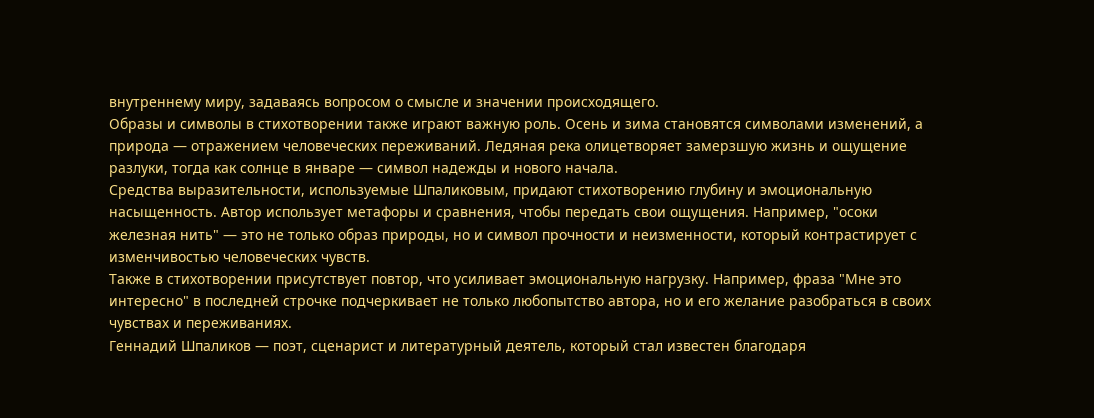внутреннему миру, задаваясь вопросом о смысле и значении происходящего.
Образы и символы в стихотворении также играют важную роль. Осень и зима становятся символами изменений, а природа — отражением человеческих переживаний. Ледяная река олицетворяет замерзшую жизнь и ощущение разлуки, тогда как солнце в январе — символ надежды и нового начала.
Средства выразительности, используемые Шпаликовым, придают стихотворению глубину и эмоциональную насыщенность. Автор использует метафоры и сравнения, чтобы передать свои ощущения. Например, "осоки железная нить" — это не только образ природы, но и символ прочности и неизменности, который контрастирует с изменчивостью человеческих чувств.
Также в стихотворении присутствует повтор, что усиливает эмоциональную нагрузку. Например, фраза "Мне это интересно" в последней строчке подчеркивает не только любопытство автора, но и его желание разобраться в своих чувствах и переживаниях.
Геннадий Шпаликов — поэт, сценарист и литературный деятель, который стал известен благодаря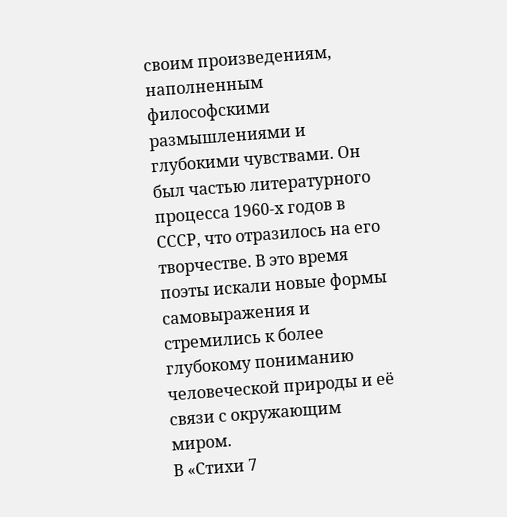своим произведениям, наполненным философскими размышлениями и глубокими чувствами. Он был частью литературного процесса 1960-х годов в СССР, что отразилось на его творчестве. В это время поэты искали новые формы самовыражения и стремились к более глубокому пониманию человеческой природы и её связи с окружающим миром.
В «Стихи 7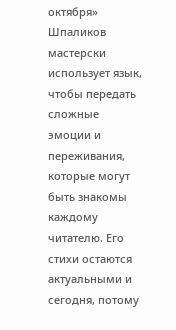октября» Шпаликов мастерски использует язык, чтобы передать сложные эмоции и переживания, которые могут быть знакомы каждому читателю. Его стихи остаются актуальными и сегодня, потому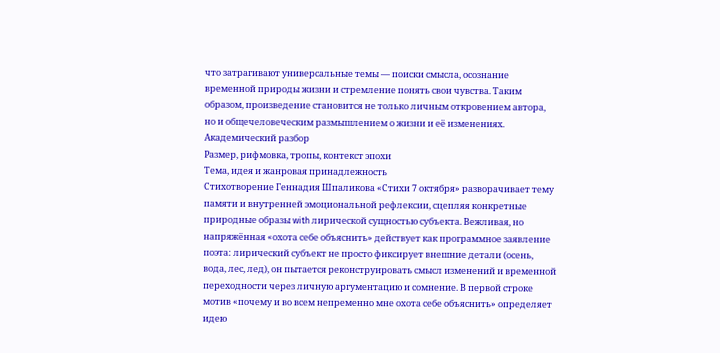что затрагивают универсальные темы — поиски смысла, осознание временной природы жизни и стремление понять свои чувства. Таким образом, произведение становится не только личным откровением автора, но и общечеловеческим размышлением о жизни и её изменениях.
Академический разбор
Размер, рифмовка, тропы, контекст эпохи
Тема, идея и жанровая принадлежность
Стихотворение Геннадия Шпаликова «Стихи 7 октября» разворачивает тему памяти и внутренней эмоциональной рефлексии, сцепляя конкретные природные образы with лирической сущностью субъекта. Вежливая, но напряжённая «охота себе объяснить» действует как программное заявление поэта: лирический субъект не просто фиксирует внешние детали (осень, вода, лес, лед), он пытается реконструировать смысл изменений и временной переходности через личную аргументацию и сомнение. В первой строке мотив «почему и во всем непременно мне охота себе объяснить» определяет идею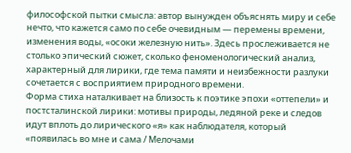философской пытки смысла: автор вынужден объяснять миру и себе нечто, что кажется само по себе очевидным — перемены времени, изменения воды, «осоки железную нить». Здесь прослеживается не столько эпический сюжет, сколько феноменологический анализ, характерный для лирики, где тема памяти и неизбежности разлуки сочетается с восприятием природного времени.
Форма стиха наталкивает на близость к поэтике эпохи «оттепели» и постсталинской лирики: мотивы природы, ледяной реке и следов идут вплоть до лирического «я» как наблюдателя, который «появилась во мне и сама / Мелочами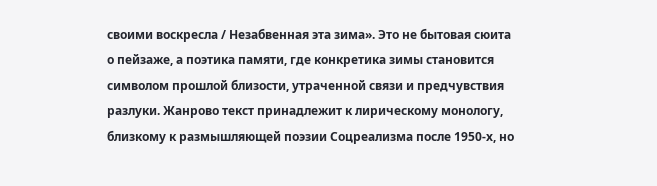своими воскресла / Незабвенная эта зима». Это не бытовая сюита о пейзаже, а поэтика памяти, где конкретика зимы становится символом прошлой близости, утраченной связи и предчувствия разлуки. Жанрово текст принадлежит к лирическому монологу, близкому к размышляющей поэзии Соцреализма после 1950-х, но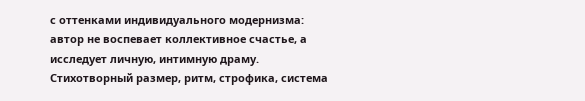с оттенками индивидуального модернизма: автор не воспевает коллективное счастье, а исследует личную, интимную драму.
Стихотворный размер, ритм, строфика, система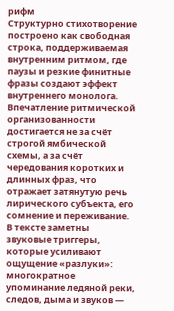рифм
Структурно стихотворение построено как свободная строка, поддерживаемая внутренним ритмом, где паузы и резкие финитные фразы создают эффект внутреннего монолога. Впечатление ритмической организованности достигается не за счёт строгой ямбической схемы, а за счёт чередования коротких и длинных фраз, что отражает затянутую речь лирического субъекта, его сомнение и переживание. В тексте заметны звуковые триггеры, которые усиливают ощущение «разлуки»: многократное упоминание ледяной реки, следов, дыма и звуков —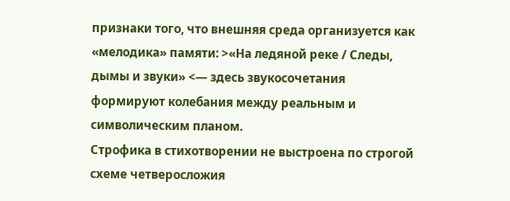признаки того, что внешняя среда организуется как «мелодика» памяти: >«На ледяной реке / Следы, дымы и звуки» <— здесь звукосочетания формируют колебания между реальным и символическим планом.
Строфика в стихотворении не выстроена по строгой схеме четверосложия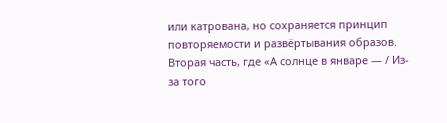или катрована, но сохраняется принцип повторяемости и развёртывания образов. Вторая часть, где «А солнце в январе — / Из-за того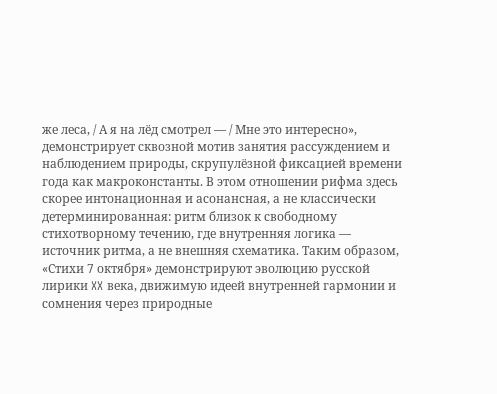же леса, / А я на лёд смотрел — / Мне это интересно», демонстрирует сквозной мотив занятия рассуждением и наблюдением природы, скрупулёзной фиксацией времени года как макроконстанты. В этом отношении рифма здесь скорее интонационная и асонансная, а не классически детерминированная: ритм близок к свободному стихотворному течению, где внутренняя логика — источник ритма, а не внешняя схематика. Таким образом, «Стихи 7 октября» демонстрируют эволюцию русской лирики XX века, движимую идеей внутренней гармонии и сомнения через природные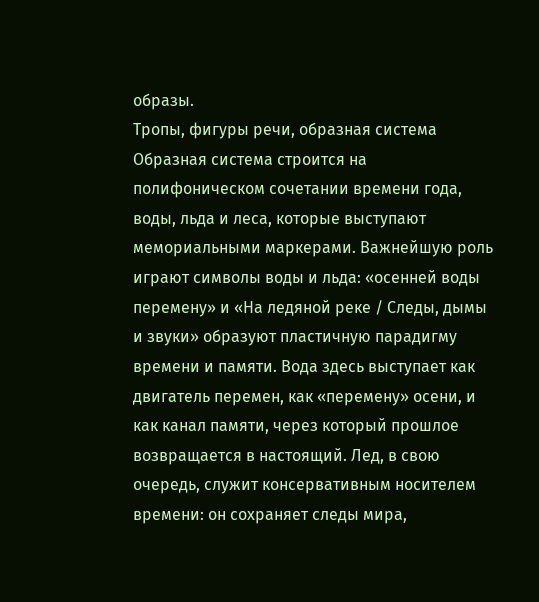образы.
Тропы, фигуры речи, образная система
Образная система строится на полифоническом сочетании времени года, воды, льда и леса, которые выступают мемориальными маркерами. Важнейшую роль играют символы воды и льда: «осенней воды перемену» и «На ледяной реке / Следы, дымы и звуки» образуют пластичную парадигму времени и памяти. Вода здесь выступает как двигатель перемен, как «перемену» осени, и как канал памяти, через который прошлое возвращается в настоящий. Лед, в свою очередь, служит консервативным носителем времени: он сохраняет следы мира,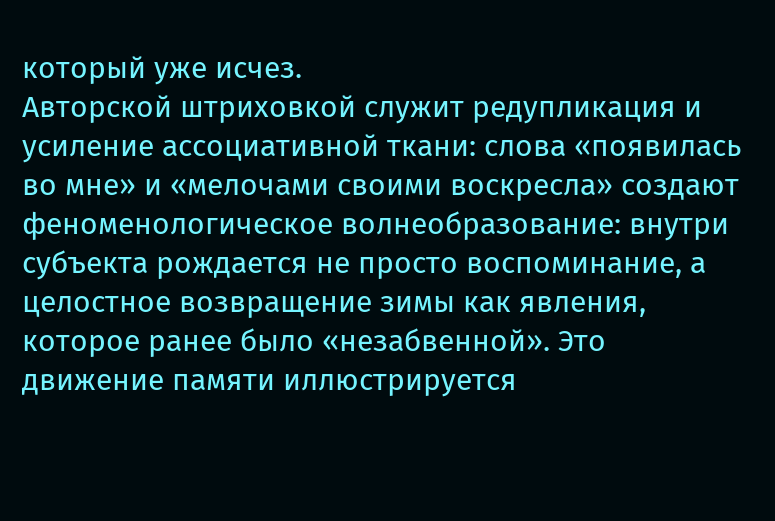который уже исчез.
Авторской штриховкой служит редупликация и усиление ассоциативной ткани: слова «появилась во мне» и «мелочами своими воскресла» создают феноменологическое волнеобразование: внутри субъекта рождается не просто воспоминание, а целостное возвращение зимы как явления, которое ранее было «незабвенной». Это движение памяти иллюстрируется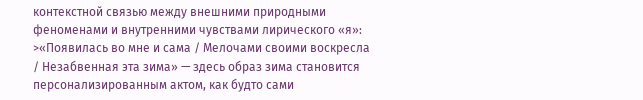контекстной связью между внешними природными феноменами и внутренними чувствами лирического «я»: >«Появилась во мне и сама / Мелочами своими воскресла / Незабвенная эта зима» — здесь образ зима становится персонализированным актом, как будто сами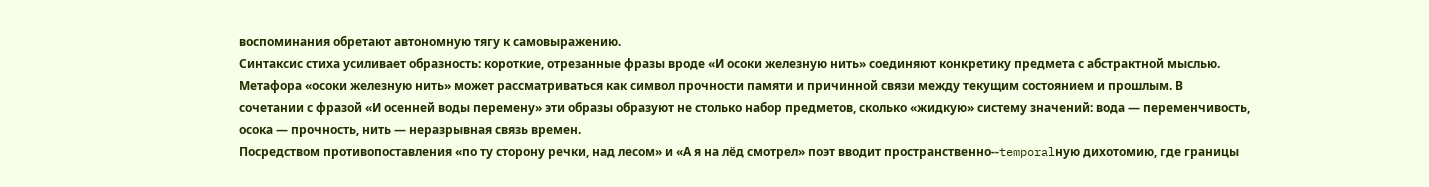воспоминания обретают автономную тягу к самовыражению.
Синтаксис стиха усиливает образность: короткие, отрезанные фразы вроде «И осоки железную нить» соединяют конкретику предмета с абстрактной мыслью. Метафора «осоки железную нить» может рассматриваться как символ прочности памяти и причинной связи между текущим состоянием и прошлым. В сочетании с фразой «И осенней воды перемену» эти образы образуют не столько набор предметов, сколько «жидкую» систему значений: вода — переменчивость, осока — прочность, нить — неразрывная связь времен.
Посредством противопоставления «по ту сторону речки, над лесом» и «А я на лёд смотрел» поэт вводит пространственно--temporalную дихотомию, где границы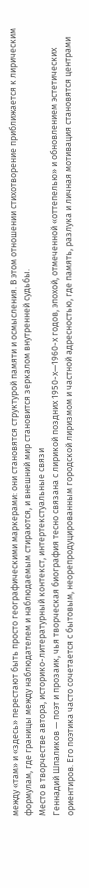между «там» и «здесь» перестают быть просто географическими маркерами: они становятся структурой памяти и осмысления. В этом отношении стихотворение приближается к лирическим формулам, где границы между наблюдателем и наблюдаемым стираются, и внешний мир становится зеркалом внутренней судьбы.
Место в творчестве автора, историко-литературный контекст, интертекстуальные связи
Геннадий Шпаликов — поэт и прозаик, чья творческая биография тесно связана с лирикой поздних 1950-х—1960-х годов, эпохой, отмеченной «оттепелью» и обновлением эстетических ориентиров. Его поэтика часто сочетается с бытовым, неорепродуцированным городской лиризмом и частной адресностью, где память, разлука и личная мотивация становятся центрами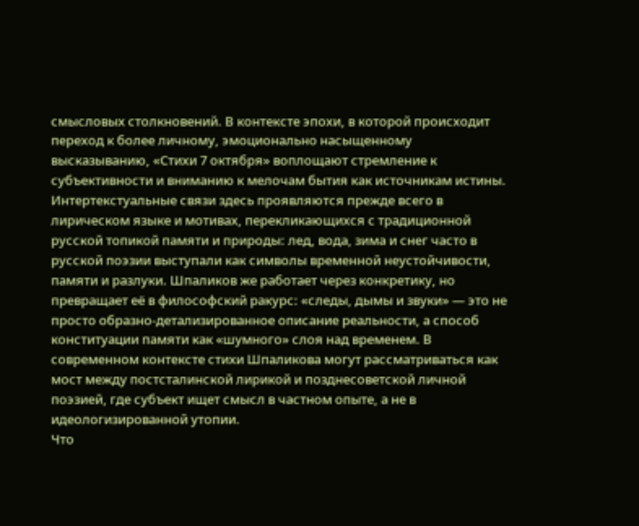смысловых столкновений. В контексте эпохи, в которой происходит переход к более личному, эмоционально насыщенному высказыванию, «Стихи 7 октября» воплощают стремление к субъективности и вниманию к мелочам бытия как источникам истины.
Интертекстуальные связи здесь проявляются прежде всего в лирическом языке и мотивах, перекликающихся с традиционной русской топикой памяти и природы: лед, вода, зима и снег часто в русской поэзии выступали как символы временной неустойчивости, памяти и разлуки. Шпаликов же работает через конкретику, но превращает её в философский ракурс: «следы, дымы и звуки» — это не просто образно-детализированное описание реальности, а способ конституации памяти как «шумного» слоя над временем. В современном контексте стихи Шпаликова могут рассматриваться как мост между постсталинской лирикой и позднесоветской личной поэзией, где субъект ищет смысл в частном опыте, а не в идеологизированной утопии.
Что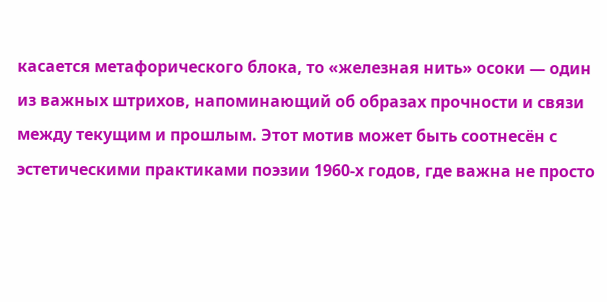касается метафорического блока, то «железная нить» осоки — один из важных штрихов, напоминающий об образах прочности и связи между текущим и прошлым. Этот мотив может быть соотнесён с эстетическими практиками поэзии 1960-х годов, где важна не просто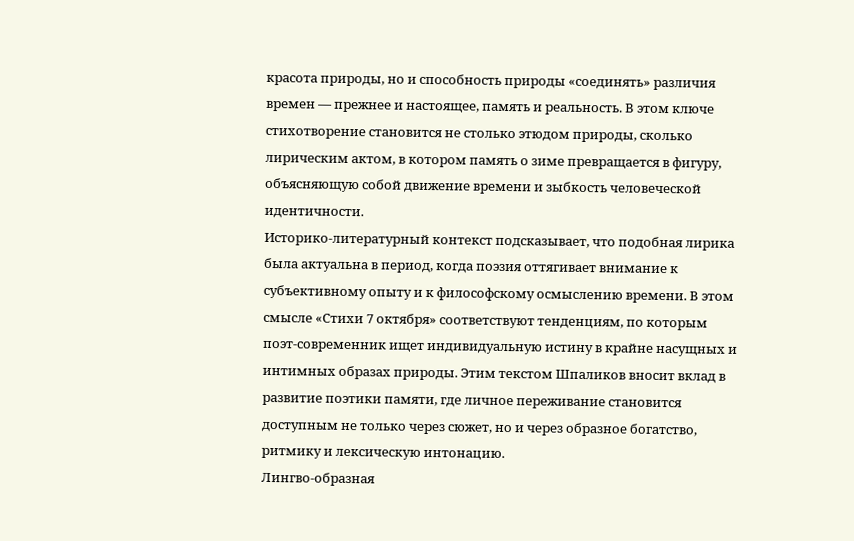красота природы, но и способность природы «соединять» различия времен — прежнее и настоящее, память и реальность. В этом ключе стихотворение становится не столько этюдом природы, сколько лирическим актом, в котором память о зиме превращается в фигуру, объясняющую собой движение времени и зыбкость человеческой идентичности.
Историко-литературный контекст подсказывает, что подобная лирика была актуальна в период, когда поэзия оттягивает внимание к субъективному опыту и к философскому осмыслению времени. В этом смысле «Стихи 7 октября» соответствуют тенденциям, по которым поэт-современник ищет индивидуальную истину в крайне насущных и интимных образах природы. Этим текстом Шпаликов вносит вклад в развитие поэтики памяти, где личное переживание становится доступным не только через сюжет, но и через образное богатство, ритмику и лексическую интонацию.
Лингво-образная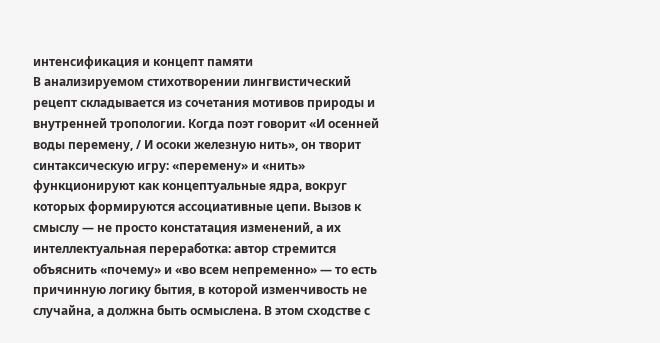интенсификация и концепт памяти
В анализируемом стихотворении лингвистический рецепт складывается из сочетания мотивов природы и внутренней тропологии. Когда поэт говорит «И осенней воды перемену, / И осоки железную нить», он творит синтаксическую игру: «перемену» и «нить» функционируют как концептуальные ядра, вокруг которых формируются ассоциативные цепи. Вызов к смыслу — не просто констатация изменений, а их интеллектуальная переработка: автор стремится объяснить «почему» и «во всем непременно» — то есть причинную логику бытия, в которой изменчивость не случайна, а должна быть осмыслена. В этом сходстве с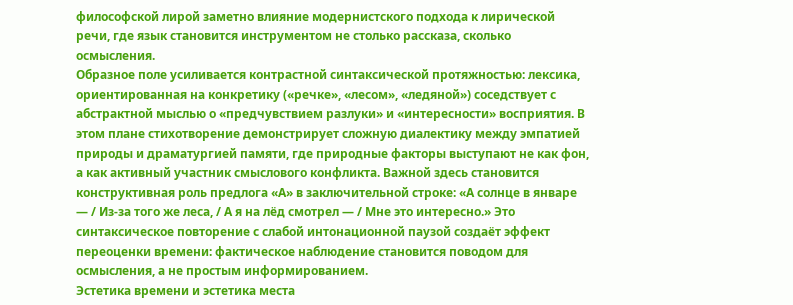философской лирой заметно влияние модернистского подхода к лирической речи, где язык становится инструментом не столько рассказа, сколько осмысления.
Образное поле усиливается контрастной синтаксической протяжностью: лексика, ориентированная на конкретику («речке», «лесом», «ледяной») соседствует с абстрактной мыслью о «предчувствием разлуки» и «интересности» восприятия. В этом плане стихотворение демонстрирует сложную диалектику между эмпатией природы и драматургией памяти, где природные факторы выступают не как фон, а как активный участник смыслового конфликта. Важной здесь становится конструктивная роль предлога «А» в заключительной строке: «А солнце в январе — / Из-за того же леса, / А я на лёд смотрел — / Мне это интересно.» Это синтаксическое повторение с слабой интонационной паузой создаёт эффект переоценки времени: фактическое наблюдение становится поводом для осмысления, а не простым информированием.
Эстетика времени и эстетика места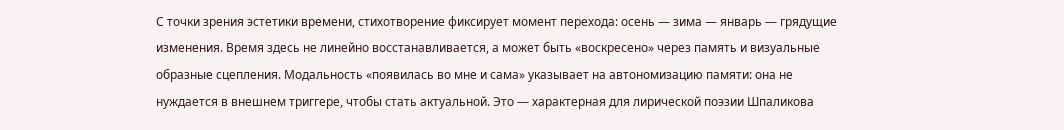С точки зрения эстетики времени, стихотворение фиксирует момент перехода: осень — зима — январь — грядущие изменения. Время здесь не линейно восстанавливается, а может быть «воскресено» через память и визуальные образные сцепления. Модальность «появилась во мне и сама» указывает на автономизацию памяти: она не нуждается в внешнем триггере, чтобы стать актуальной. Это — характерная для лирической поэзии Шпаликова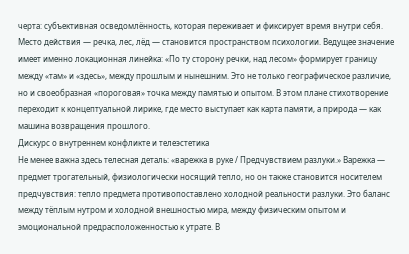черта: субъективная осведомлённость, которая переживает и фиксирует время внутри себя.
Место действия — речка, лес, лёд — становится пространством психологии. Ведущее значение имеет именно локационная линейка: «По ту сторону речки, над лесом» формирует границу между «там» и «здесь», между прошлым и нынешним. Это не только географическое различие, но и своеобразная «пороговая» точка между памятью и опытом. В этом плане стихотворение переходит к концептуальной лирике, где место выступает как карта памяти, а природа — как машина возвращения прошлого.
Дискурс о внутреннем конфликте и телеэстетика
Не менее важна здесь телесная деталь: «варежка в руке / Предчувствием разлуки.» Варежка — предмет трогательный, физиологически носящий тепло, но он также становится носителем предчувствия: тепло предмета противопоставлено холодной реальности разлуки. Это баланс между тёплым нутром и холодной внешностью мира, между физическим опытом и эмоциональной предрасположенностью к утрате. В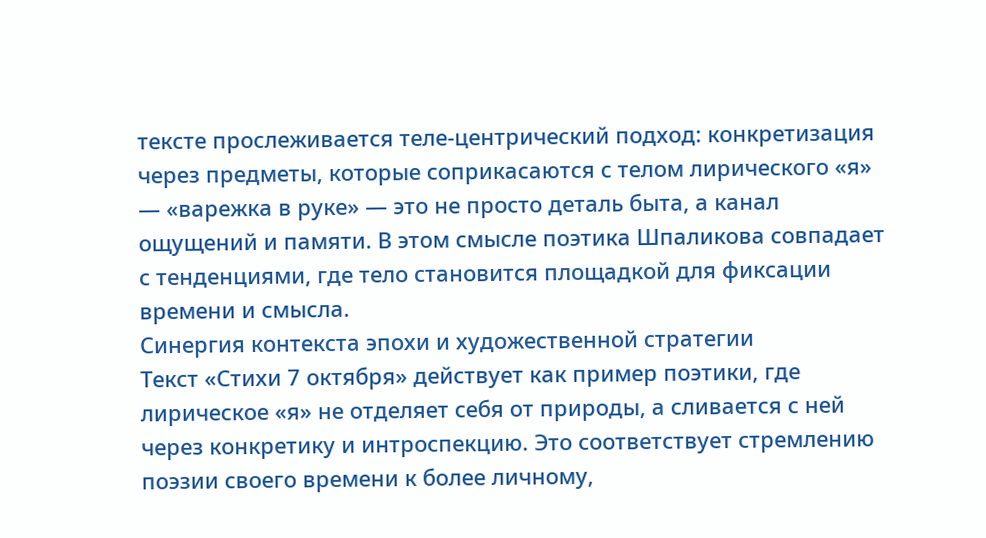тексте прослеживается теле-центрический подход: конкретизация через предметы, которые соприкасаются с телом лирического «я» — «варежка в руке» — это не просто деталь быта, а канал ощущений и памяти. В этом смысле поэтика Шпаликова совпадает с тенденциями, где тело становится площадкой для фиксации времени и смысла.
Синергия контекста эпохи и художественной стратегии
Текст «Стихи 7 октября» действует как пример поэтики, где лирическое «я» не отделяет себя от природы, а сливается с ней через конкретику и интроспекцию. Это соответствует стремлению поэзии своего времени к более личному,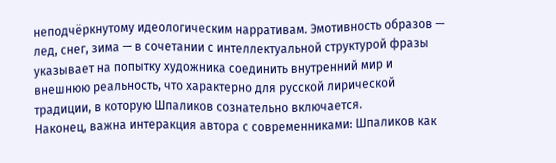неподчёркнутому идеологическим нарративам. Эмотивность образов — лед, снег, зима — в сочетании с интеллектуальной структурой фразы указывает на попытку художника соединить внутренний мир и внешнюю реальность, что характерно для русской лирической традиции, в которую Шпаликов сознательно включается.
Наконец, важна интеракция автора с современниками: Шпаликов как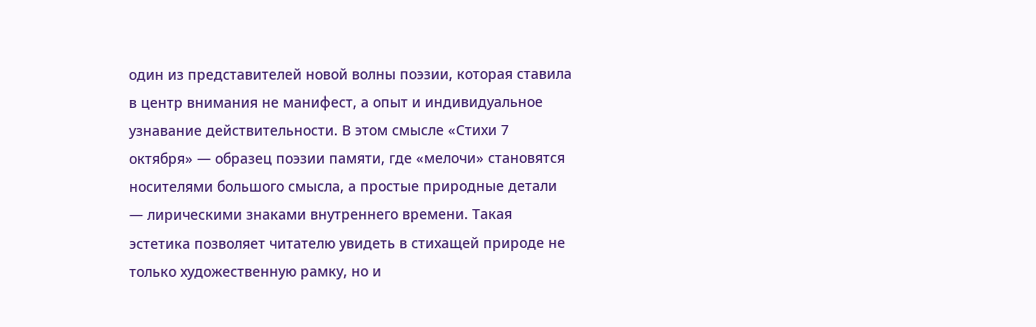один из представителей новой волны поэзии, которая ставила в центр внимания не манифест, а опыт и индивидуальное узнавание действительности. В этом смысле «Стихи 7 октября» — образец поэзии памяти, где «мелочи» становятся носителями большого смысла, а простые природные детали — лирическими знаками внутреннего времени. Такая эстетика позволяет читателю увидеть в стихащей природе не только художественную рамку, но и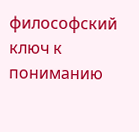философский ключ к пониманию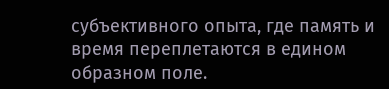субъективного опыта, где память и время переплетаются в едином образном поле.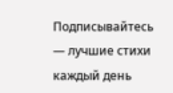Подписывайтесь — лучшие стихи каждый день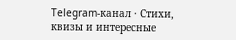Telegram-канал · Стихи, квизы и интересные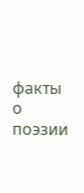факты о поэзии